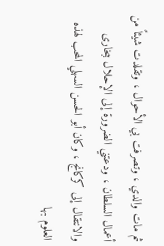ثم مات والدي ، وتصرفت بي الأحوال ، وتقلدت شيئاً من أعمال السلطان ، ودعتني الضرورة إلى الإحلال ببخارى والانتقال إلى كركانج ، وكان أبو الحسن السهلي المحب لهذه العلوم بها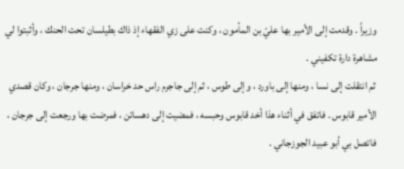وزيراً . وقدمت إلى الأمير بها عليّ بن المأمون ، وكنت على زي الفقهاء إذ ذاك بطيلسان تحت الحنك ، وأثبتوا لي مشاهرة دارة تكفيني .
ثم انتقلت إلى نسا ، ومنها إلى باورد ، وإلى طوس ، ثم إلى جاجرم راس حد خراسان ، ومنها جرجان ، وكان قصدي الأمير قابوس . فاتفق في أثناء هذا أخد قابوس وحبسه ، فمضيت إلى دهساتن ، فمرضت بها ورجعت إلى جرجان ، فاتصل بي أبو عبيد الجوزجاني .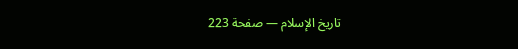تاريخ الإسلام — صفحة 223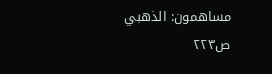مساهمون: الذهبي
ص٢٢٣